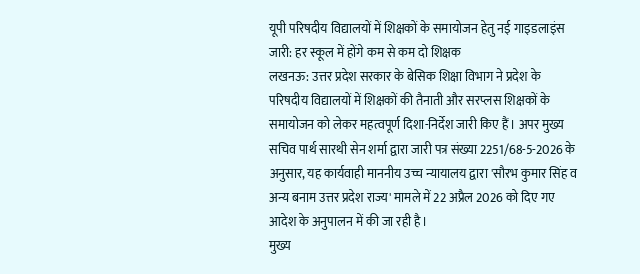यूपी परिषदीय विद्यालयों में शिक्षकों के समायोजन हेतु नई गाइडलाइंस जारी: हर स्कूल में होंगे कम से कम दो शिक्षक
लखनऊ: उत्तर प्रदेश सरकार के बेसिक शिक्षा विभाग ने प्रदेश के परिषदीय विद्यालयों में शिक्षकों की तैनाती और सरप्लस शिक्षकों के समायोजन को लेकर महत्वपूर्ण दिशा-निर्देश जारी किए हैं। अपर मुख्य सचिव पार्थ सारथी सेन शर्मा द्वारा जारी पत्र संख्या 2251/68-5-2026 के अनुसार, यह कार्यवाही माननीय उच्च न्यायालय द्वारा 'सौरभ कुमार सिंह व अन्य बनाम उत्तर प्रदेश राज्य' मामले में 22 अप्रैल 2026 को दिए गए आदेश के अनुपालन में की जा रही है।
मुख्य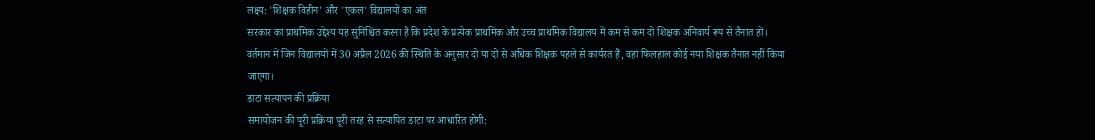लक्ष्य: 'शिक्षक विहीन' और 'एकल' विद्यालयों का अंत
सरकार का प्राथमिक उद्देश्य यह सुनिश्चित करना है कि प्रदेश के प्रत्येक प्राथमिक और उच्च प्राथमिक विद्यालय में कम से कम दो शिक्षक अनिवार्य रूप से तैनात हों। वर्तमान में जिन विद्यालयों में 30 अप्रैल 2026 की स्थिति के अनुसार दो या दो से अधिक शिक्षक पहले से कार्यरत हैं, वहां फिलहाल कोई नया शिक्षक तैनात नहीं किया जाएगा।
डाटा सत्यापन की प्रक्रिया
समायोजन की पूरी प्रक्रिया पूरी तरह से सत्यापित डाटा पर आधारित होगी: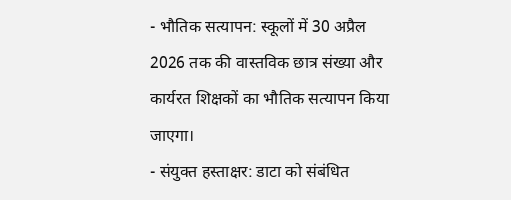- भौतिक सत्यापन: स्कूलों में 30 अप्रैल 2026 तक की वास्तविक छात्र संख्या और कार्यरत शिक्षकों का भौतिक सत्यापन किया जाएगा।
- संयुक्त हस्ताक्षर: डाटा को संबंधित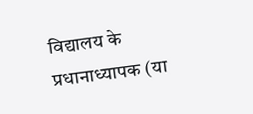विद्यालय के प्रधानाध्यापक (या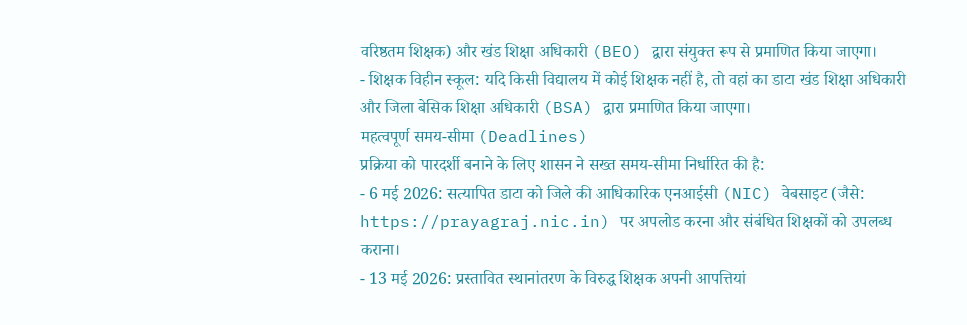वरिष्ठतम शिक्षक) और खंड शिक्षा अधिकारी (BEO) द्वारा संयुक्त रूप से प्रमाणित किया जाएगा।
- शिक्षक विहीन स्कूल: यदि किसी विद्यालय में कोई शिक्षक नहीं है, तो वहां का डाटा खंड शिक्षा अधिकारी और जिला बेसिक शिक्षा अधिकारी (BSA) द्वारा प्रमाणित किया जाएगा।
महत्वपूर्ण समय-सीमा (Deadlines)
प्रक्रिया को पारदर्शी बनाने के लिए शासन ने सख्त समय-सीमा निर्धारित की है:
- 6 मई 2026: सत्यापित डाटा को जिले की आधिकारिक एनआईसी (NIC) वेबसाइट (जैसे: https://prayagraj.nic.in) पर अपलोड करना और संबंधित शिक्षकों को उपलब्ध कराना।
- 13 मई 2026: प्रस्तावित स्थानांतरण के विरुद्ध शिक्षक अपनी आपत्तियां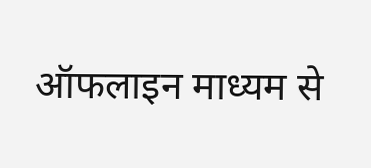ऑफलाइन माध्यम से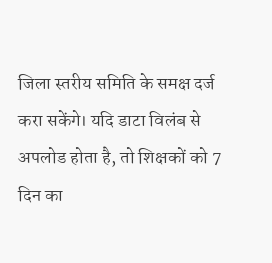जिला स्तरीय समिति के समक्ष दर्ज करा सकेंगे। यदि डाटा विलंब से अपलोड होता है, तो शिक्षकों को 7 दिन का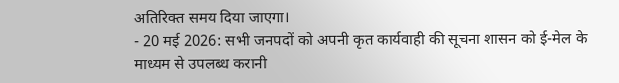अतिरिक्त समय दिया जाएगा।
- 20 मई 2026: सभी जनपदों को अपनी कृत कार्यवाही की सूचना शासन को ई-मेल के माध्यम से उपलब्ध करानी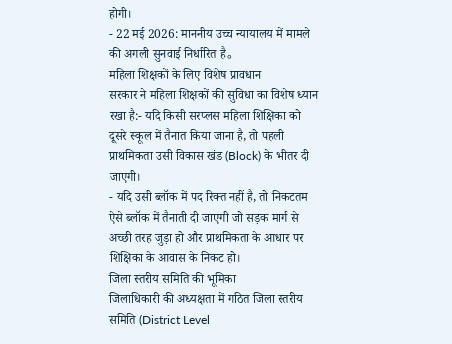होगी।
- 22 मई 2026: माननीय उच्च न्यायालय में मामले की अगली सुनवाई निर्धारित है。
महिला शिक्षकों के लिए विशेष प्रावधान
सरकार ने महिला शिक्षकों की सुविधा का विशेष ध्यान रखा है:- यदि किसी सरप्लस महिला शिक्षिका को दूसरे स्कूल में तैनात किया जाना है, तो पहली प्राथमिकता उसी विकास खंड (Block) के भीतर दी जाएगी।
- यदि उसी ब्लॉक में पद रिक्त नहीं है, तो निकटतम ऐसे ब्लॉक में तैनाती दी जाएगी जो सड़क मार्ग से अच्छी तरह जुड़ा हो और प्राथमिकता के आधार पर शिक्षिका के आवास के निकट हो।
जिला स्तरीय समिति की भूमिका
जिलाधिकारी की अध्यक्षता में गठित जिला स्तरीय समिति (District Level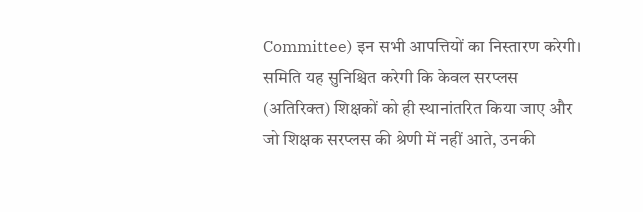Committee) इन सभी आपत्तियों का निस्तारण करेगी। समिति यह सुनिश्चित करेगी कि केवल सरप्लस (अतिरिक्त) शिक्षकों को ही स्थानांतरित किया जाए और जो शिक्षक सरप्लस की श्रेणी में नहीं आते, उनकी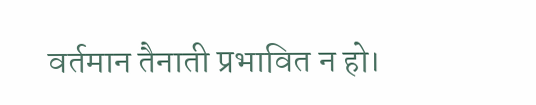वर्तमान तैनाती प्रभावित न हो।